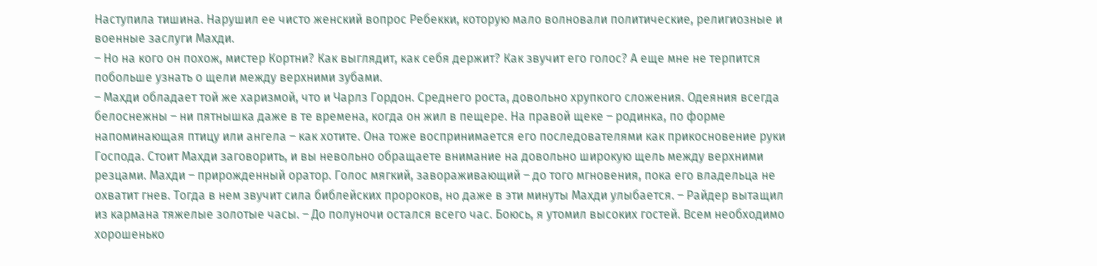Наступила тишина. Нарушил ее чисто женский вопрос Ребекки, которую мало волновали политические, религиозные и военные заслуги Махди.
– Но на кого он похож, мистер Кортни? Как выглядит, как себя держит? Как звучит его голос? А еще мне не терпится побольше узнать о щели между верхними зубами.
– Махди обладает той же харизмой, что и Чарлз Гордон. Среднего роста, довольно хрупкого сложения. Одеяния всегда белоснежны – ни пятнышка даже в те времена, когда он жил в пещере. На правой щеке – родинка, по форме напоминающая птицу или ангела – как хотите. Она тоже воспринимается его последователями как прикосновение руки Господа. Стоит Махди заговорить, и вы невольно обращаете внимание на довольно широкую щель между верхними резцами. Махди – прирожденный оратор. Голос мягкий, завораживающий – до того мгновения, пока его владельца не охватит гнев. Тогда в нем звучит сила библейских пророков, но даже в эти минуты Махди улыбается. – Райдер вытащил из кармана тяжелые золотые часы. – До полуночи остался всего час. Боюсь, я утомил высоких гостей. Всем необходимо хорошенько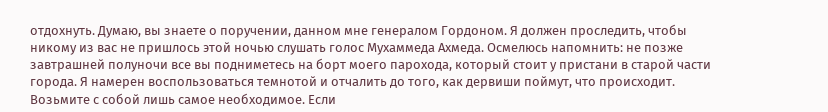отдохнуть. Думаю, вы знаете о поручении, данном мне генералом Гордоном. Я должен проследить, чтобы никому из вас не пришлось этой ночью слушать голос Мухаммеда Ахмеда. Осмелюсь напомнить: не позже завтрашней полуночи все вы подниметесь на борт моего парохода, который стоит у пристани в старой части города. Я намерен воспользоваться темнотой и отчалить до того, как дервиши поймут, что происходит. Возьмите с собой лишь самое необходимое. Если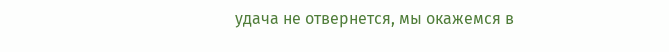удача не отвернется, мы окажемся в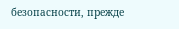безопасности, прежде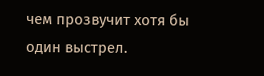чем прозвучит хотя бы один выстрел.